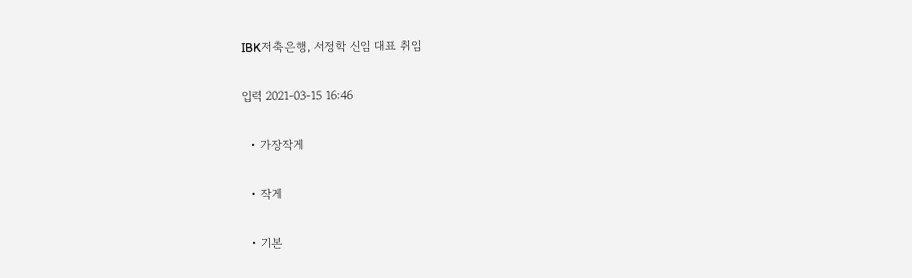IBK저축은행, 서정학 신임 대표 취임

입력 2021-03-15 16:46

  • 가장작게

  • 작게

  • 기본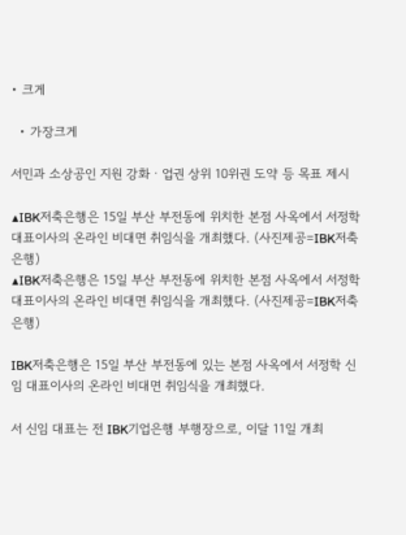• 크게

  • 가장크게

서민과 소상공인 지원 강화ㆍ업권 상위 10위권 도약 등 목표 제시

▲IBK저축은행은 15일 부산 부전동에 위치한 본점 사옥에서 서정학 대표이사의 온라인 비대면 취임식을 개최했다. (사진제공=IBK저축은행)
▲IBK저축은행은 15일 부산 부전동에 위치한 본점 사옥에서 서정학 대표이사의 온라인 비대면 취임식을 개최했다. (사진제공=IBK저축은행)

IBK저축은행은 15일 부산 부전동에 있는 본점 사옥에서 서정학 신임 대표이사의 온라인 비대면 취임식을 개최했다.

서 신임 대표는 전 IBK기업은행 부행장으로, 이달 11일 개최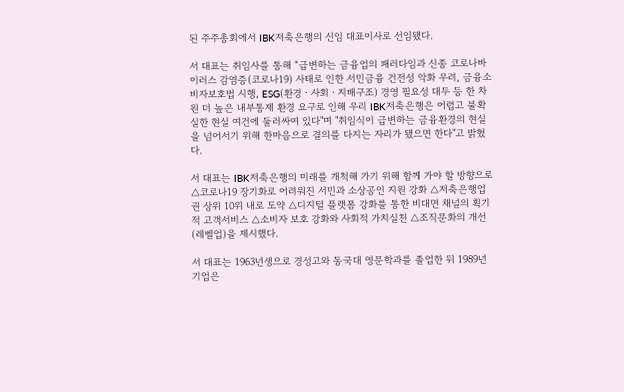된 주주총회에서 IBK저축은행의 신임 대표이사로 선임됐다.

서 대표는 취임사를 통해 “급변하는 금융업의 패러다임과 신종 코로나바이러스 감염증(코로나19) 사태로 인한 서민금융 건전성 악화 우려, 금융소비자보호법 시행, ESG(환경ㆍ사회ㆍ지배구조) 경영 필요성 대두 등 한 차원 더 높은 내부통제 환경 요구로 인해 우리 IBK저축은행은 어렵고 불확실한 현실 여건에 둘러싸여 있다"며 "취임식이 급변하는 금융환경의 현실을 넘어서기 위해 한마음으로 결의를 다지는 자리가 됐으면 한다"고 밝혔다.

서 대표는 IBK저축은행의 미래를 개척해 가기 위해 함께 가야 할 방향으로 △코로나19 장기화로 어려워진 서민과 소상공인 지원 강화 △저축은행업권 상위 10위 내로 도약 △디지털 플랫폼 강화를 통한 비대면 채널의 획기적 고객서비스 △소비자 보호 강화와 사회적 가치실천 △조직문화의 개선(레벨업)을 제시했다.

서 대표는 1963년생으로 경성고와 동국대 영문학과를 졸업한 뒤 1989년 기업은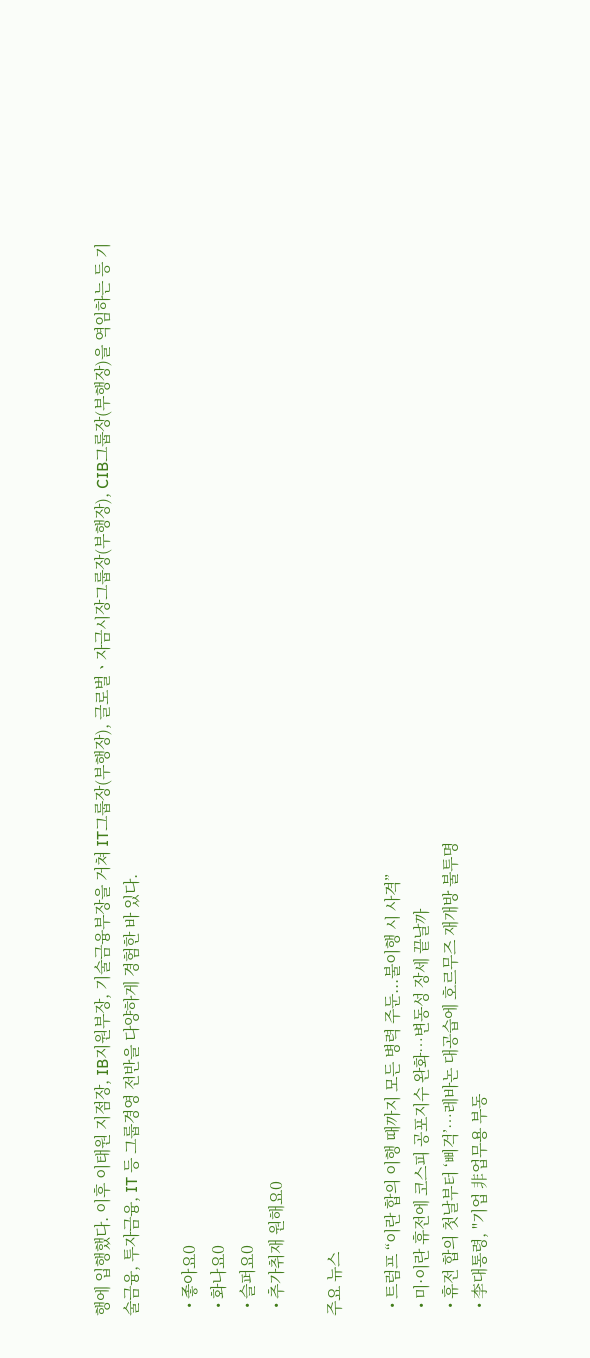행에 입행했다. 이후 이태원 지점장, IB지원부장, 기술금융부장을 거쳐 IT그룹장(부행장), 글로벌ㆍ자금시장그룹장(부행장), CIB그룹장(부행장)을 역임하는 등 기술금융, 투자금융, IT 등 그룹경영 전반을 다양하게 경험한 바 있다.

  • 좋아요0
  • 화나요0
  • 슬퍼요0
  • 추가취재 원해요0

주요 뉴스

  • 트럼프 “이란 합의 이행 때까지 모든 병력 주둔...불이행 시 사격”
  • 미·이란 휴전에 코스피 공포지수 완화…변동성 장세 끝날까
  • 휴전 합의 첫날부터 ‘삐걱’…레바논 대공습에 호르무즈 재개방 불투명
  • 李대통령, "기업 非업무용 부동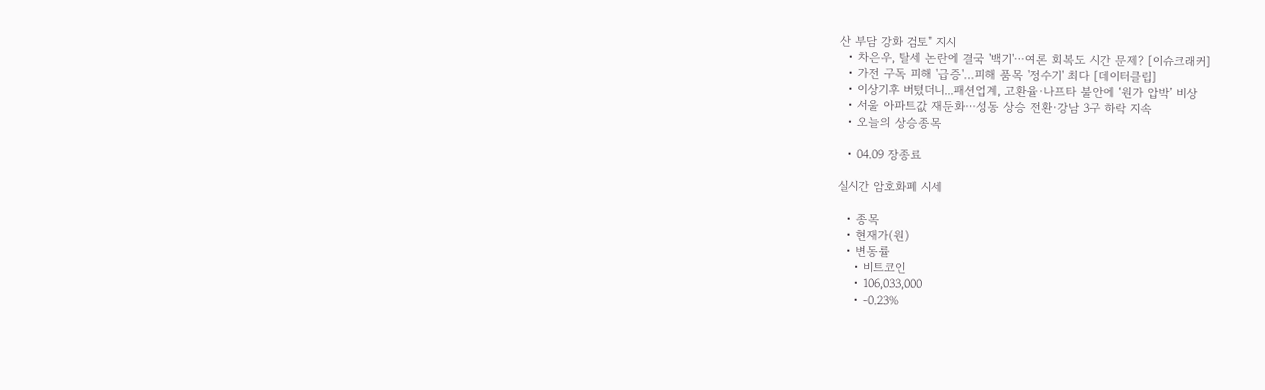산 부담 강화 검토" 지시
  • 차은우, 탈세 논란에 결국 '백기'⋯여론 회복도 시간 문제? [이슈크래커]
  • 가전 구독 피해 '급증'…피해 품목 '정수기' 최다 [데이터클립]
  • 이상기후 버텼더니...패션업계, 고환율·나프타 불안에 ‘원가 압박’ 비상
  • 서울 아파트값 재둔화⋯성동 상승 전환·강남 3구 하락 지속
  • 오늘의 상승종목

  • 04.09 장종료

실시간 암호화폐 시세

  • 종목
  • 현재가(원)
  • 변동률
    • 비트코인
    • 106,033,000
    • -0.23%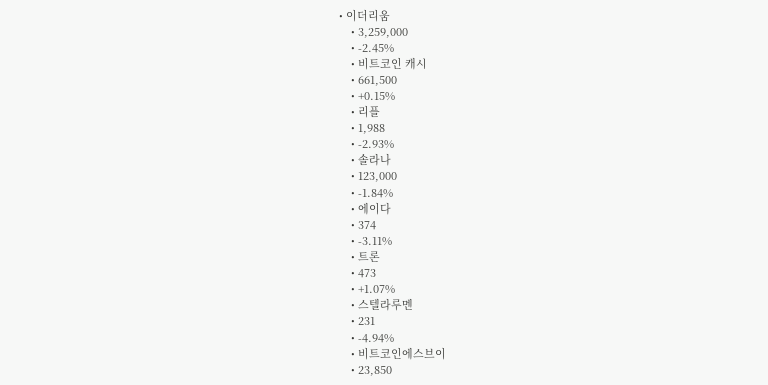• 이더리움
    • 3,259,000
    • -2.45%
    • 비트코인 캐시
    • 661,500
    • +0.15%
    • 리플
    • 1,988
    • -2.93%
    • 솔라나
    • 123,000
    • -1.84%
    • 에이다
    • 374
    • -3.11%
    • 트론
    • 473
    • +1.07%
    • 스텔라루멘
    • 231
    • -4.94%
    • 비트코인에스브이
    • 23,850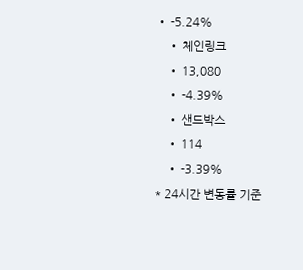• -5.24%
    • 체인링크
    • 13,080
    • -4.39%
    • 샌드박스
    • 114
    • -3.39%
* 24시간 변동률 기준